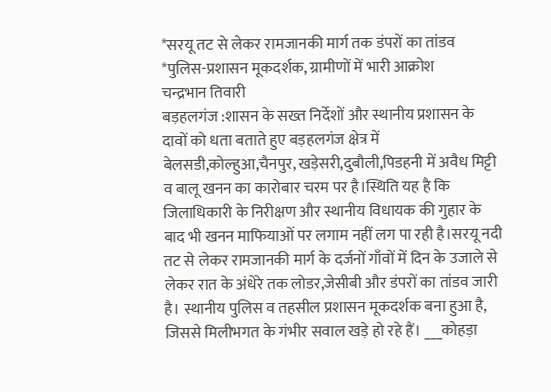*सरयू तट से लेकर रामजानकी मार्ग तक डंपरों का तांडव
*पुलिस-प्रशासन मूकदर्शक, ग्रामीणों में भारी आक्रोश
चन्द्रभान तिवारी
बड़हलगंज :शासन के सख्त निर्देशों और स्थानीय प्रशासन के दावों को धता बताते हुए बड़हलगंज क्षेत्र में बेलसडी,कोल्हुआ,चैनपुर, खड़ेसरी,दुबौली,पिडहनी में अवैध मिट्टी व बालू खनन का कारोबार चरम पर है।स्थिति यह है कि जिलाधिकारी के निरीक्षण और स्थानीय विधायक की गुहार के बाद भी खनन माफियाओं पर लगाम नहीं लग पा रही है।सरयू नदी तट से लेकर रामजानकी मार्ग के दर्जनों गाँवों में दिन के उजाले से लेकर रात के अंधेरे तक लोडर,जेसीबी और डंपरों का तांडव जारी है। स्थानीय पुलिस व तहसील प्रशासन मूकदर्शक बना हुआ है, जिससे मिलीभगत के गंभीर सवाल खड़े हो रहे हैं। ___कोहड़ा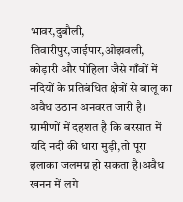भावर,दुबौली, तिवारीपुर,जाईपार,ओझवली, कोड़ारी और पोहिला जैसे गाँवों में नदियों के प्रतिबंधित क्षेत्रों से बालू का अवैध उठान अनवरत जारी है। ग्रामीणों में दहशत है कि बरसात में यदि नदी की धारा मुड़ी,तो पूरा इलाका जलमग्न हो सकता है।अवैध खनन में लगे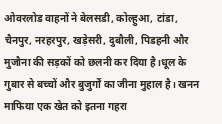ओवरलोड वाहनों ने बेलसडी, कोल्हुआ, टांडा, चैनपुर, नरहरपुर, खड़ेसरी, दुबौली, पिडहनी और मुजौना की सड़कों को छलनी कर दिया है।धूल के गुबार से बच्चों और बुजुर्गों का जीना मुहाल है। खनन माफिया एक खेत को इतना गहरा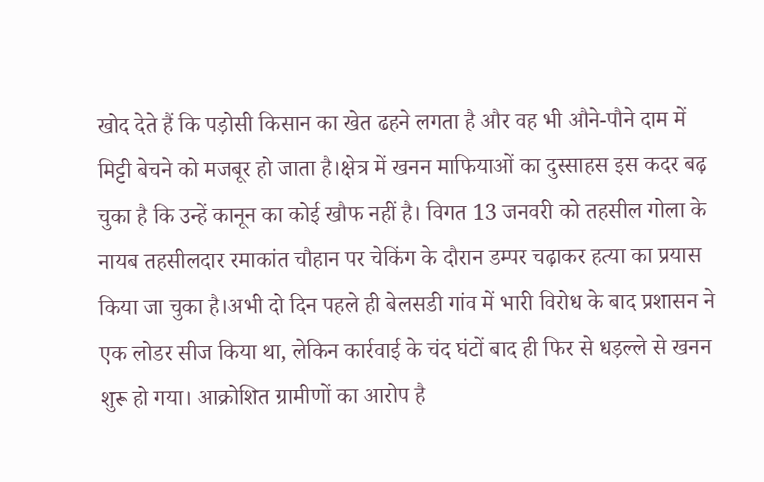खोद देते हैं कि पड़ोसी किसान का खेत ढहने लगता है और वह भी औने-पौने दाम में मिट्टी बेचने को मजबूर हो जाता है।क्षेत्र में खनन माफियाओं का दुस्साहस इस कदर बढ़ चुका है कि उन्हें कानून का कोई खौफ नहीं है। विगत 13 जनवरी को तहसील गोला के नायब तहसीलदार रमाकांत चौहान पर चेकिंग के दौरान डम्पर चढ़ाकर हत्या का प्रयास किया जा चुका है।अभी दो दिन पहले ही बेलसडी गांव में भारी विरोध के बाद प्रशासन ने एक लोडर सीज किया था, लेकिन कार्रवाई के चंद घंटों बाद ही फिर से धड़ल्ले से खनन शुरू हो गया। आक्रोशित ग्रामीणों का आरोप है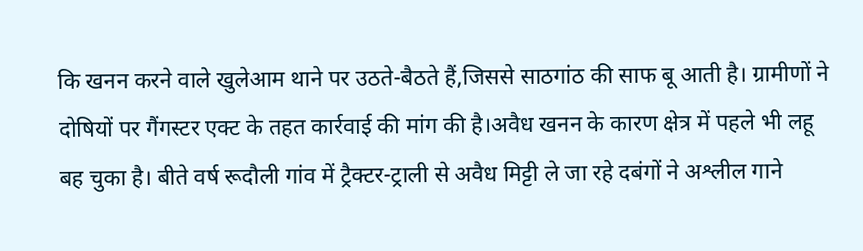कि खनन करने वाले खुलेआम थाने पर उठते-बैठते हैं,जिससे साठगांठ की साफ बू आती है। ग्रामीणों ने दोषियों पर गैंगस्टर एक्ट के तहत कार्रवाई की मांग की है।अवैध खनन के कारण क्षेत्र में पहले भी लहू बह चुका है। बीते वर्ष रूदौली गांव में ट्रैक्टर-ट्राली से अवैध मिट्टी ले जा रहे दबंगों ने अश्लील गाने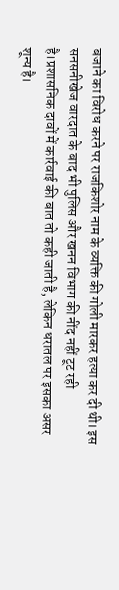बजाने का विरोध करने पर राजकिशोर नाम के व्यक्ति की गोली मारकर हत्या कर दी थी। इस सनसनीखेज वारदात के बाद भी पुलिस और खनन विभाग की नींद नहीं टूट रही है।प्रशासनिक दावों में कार्रवाई की बात तो कही जाती है, लेकिन धरातल पर इसका असर शून्य है।